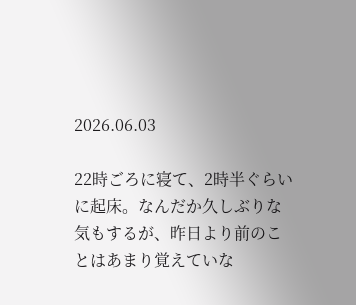2026.06.03

22時ごろに寝て、2時半ぐらいに起床。なんだか久しぶりな気もするが、昨日より前のことはあまり覚えていな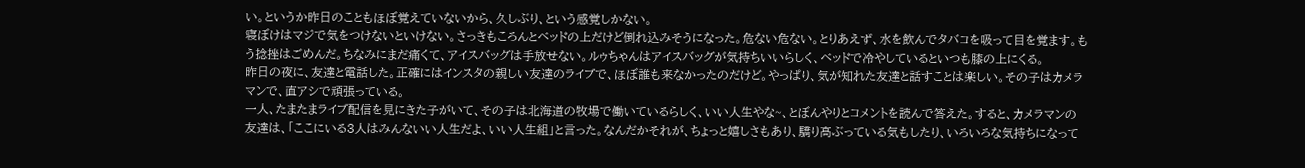い。というか昨日のこともほぼ覚えていないから、久しぶり、という感覚しかない。
寝ぼけはマジで気をつけないといけない。さっきもころんとベッドの上だけど倒れ込みそうになった。危ない危ない。とりあえず、水を飲んでタバコを吸って目を覚ます。もう捻挫はごめんだ。ちなみにまだ痛くて、アイスバッグは手放せない。ルゥちゃんはアイスバッグが気持ちいいらしく、ベッドで冷やしているといつも膝の上にくる。
昨日の夜に、友達と電話した。正確にはインスタの親しい友達のライブで、ほぼ誰も来なかったのだけど。やっぱり、気が知れた友達と話すことは楽しい。その子はカメラマンで、直アシで頑張っている。
一人、たまたまライブ配信を見にきた子がいて、その子は北海道の牧場で働いているらしく、いい人生やな~、とぼんやりとコメントを読んで答えた。すると、カメラマンの友達は、「ここにいる3人はみんないい人生だよ、いい人生組」と言った。なんだかそれが、ちょっと嬉しさもあり、驕り高ぶっている気もしたり、いろいろな気持ちになって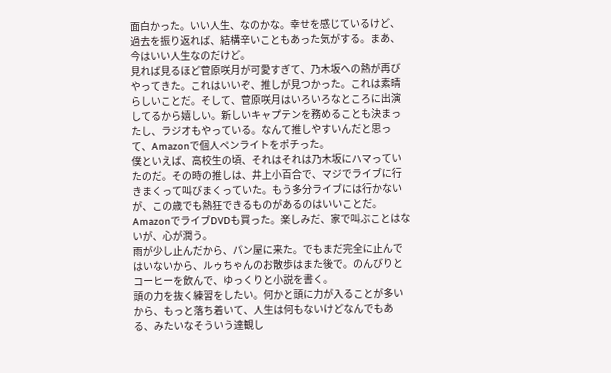面白かった。いい人生、なのかな。幸せを感じているけど、過去を振り返れば、結構辛いこともあった気がする。まあ、今はいい人生なのだけど。
見れば見るほど菅原咲月が可愛すぎて、乃木坂への熱が再びやってきた。これはいいぞ、推しが見つかった。これは素晴らしいことだ。そして、菅原咲月はいろいろなところに出演してるから嬉しい。新しいキャプテンを務めることも決まったし、ラジオもやっている。なんて推しやすいんだと思って、Amazonで個人ペンライトをポチった。
僕といえば、高校生の頃、それはそれは乃木坂にハマっていたのだ。その時の推しは、井上小百合で、マジでライブに行きまくって叫びまくっていた。もう多分ライブには行かないが、この歳でも熱狂できるものがあるのはいいことだ。AmazonでライブDVDも買った。楽しみだ、家で叫ぶことはないが、心が潤う。
雨が少し止んだから、パン屋に来た。でもまだ完全に止んではいないから、ルゥちゃんのお散歩はまた後で。のんびりとコーヒーを飲んで、ゆっくりと小説を書く。
頭の力を抜く練習をしたい。何かと頭に力が入ることが多いから、もっと落ち着いて、人生は何もないけどなんでもある、みたいなそういう達観し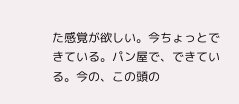た感覚が欲しい。今ちょっとできている。パン屋で、できている。今の、この頭の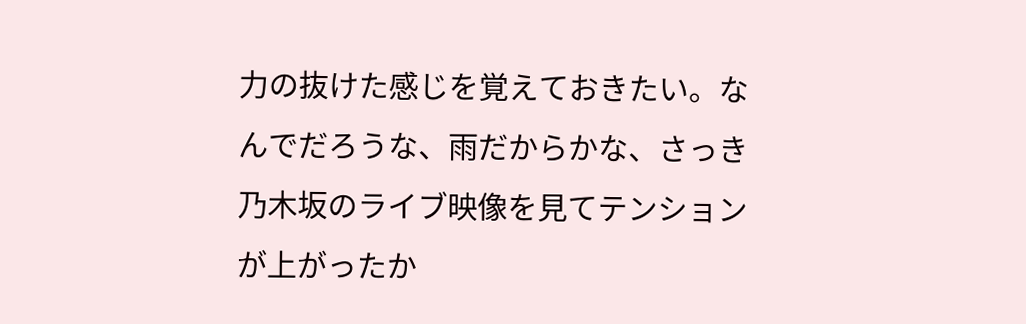力の抜けた感じを覚えておきたい。なんでだろうな、雨だからかな、さっき乃木坂のライブ映像を見てテンションが上がったか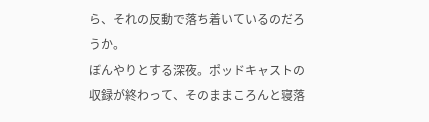ら、それの反動で落ち着いているのだろうか。
ぼんやりとする深夜。ポッドキャストの収録が終わって、そのままころんと寝落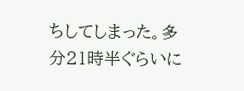ちしてしまった。多分21時半ぐらいに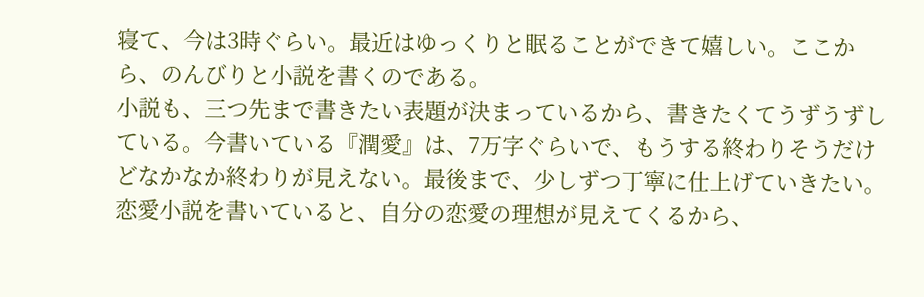寝て、今は3時ぐらい。最近はゆっくりと眠ることができて嬉しい。ここから、のんびりと小説を書くのである。
小説も、三つ先まで書きたい表題が決まっているから、書きたくてうずうずしている。今書いている『潤愛』は、7万字ぐらいで、もうする終わりそうだけどなかなか終わりが見えない。最後まで、少しずつ丁寧に仕上げていきたい。
恋愛小説を書いていると、自分の恋愛の理想が見えてくるから、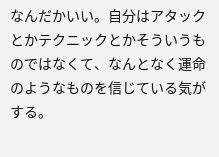なんだかいい。自分はアタックとかテクニックとかそういうものではなくて、なんとなく運命のようなものを信じている気がする。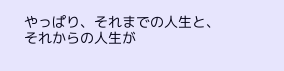やっぱり、それまでの人生と、それからの人生が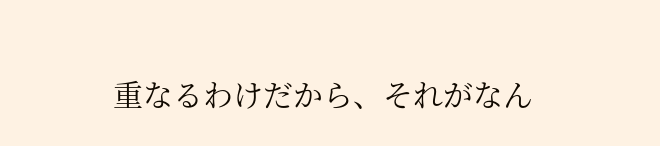重なるわけだから、それがなん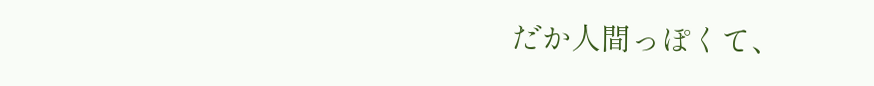だか人間っぽくて、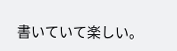書いていて楽しい。